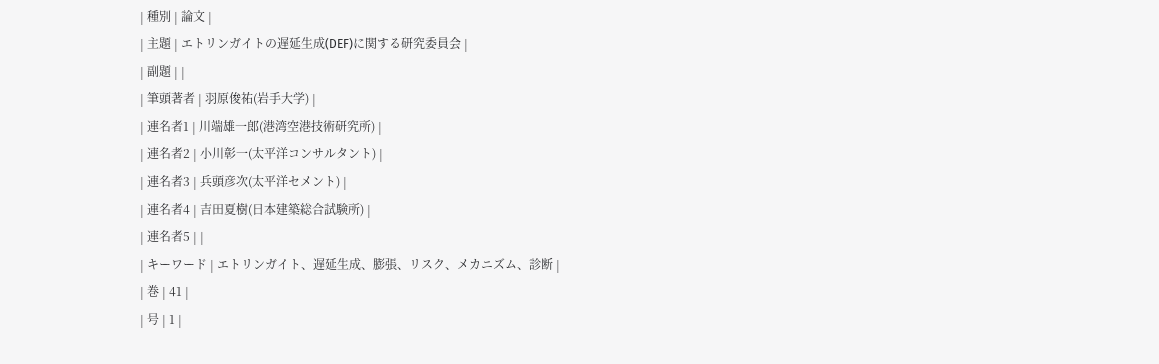| 種別 | 論文 |
| 主題 | エトリンガイトの遅延生成(DEF)に関する研究委員会 |
| 副題 | |
| 筆頭著者 | 羽原俊祐(岩手大学) |
| 連名者1 | 川端雄一郎(港湾空港技術研究所) |
| 連名者2 | 小川彰一(太平洋コンサルタント) |
| 連名者3 | 兵頭彦次(太平洋セメント) |
| 連名者4 | 吉田夏樹(日本建築総合試験所) |
| 連名者5 | |
| キーワード | エトリンガイト、遅延生成、膨張、リスク、メカニズム、診断 |
| 巻 | 41 |
| 号 | 1 |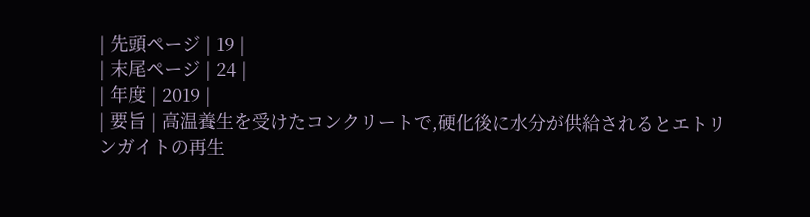| 先頭ページ | 19 |
| 末尾ページ | 24 |
| 年度 | 2019 |
| 要旨 | 高温養生を受けたコンクリートで,硬化後に水分が供給されるとエトリンガイトの再生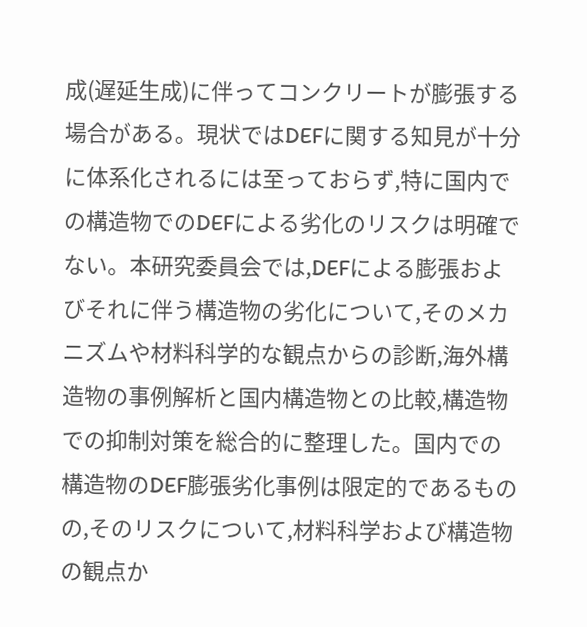成(遅延生成)に伴ってコンクリートが膨張する場合がある。現状ではDEFに関する知見が十分に体系化されるには至っておらず,特に国内での構造物でのDEFによる劣化のリスクは明確でない。本研究委員会では,DEFによる膨張およびそれに伴う構造物の劣化について,そのメカニズムや材料科学的な観点からの診断,海外構造物の事例解析と国内構造物との比較,構造物での抑制対策を総合的に整理した。国内での構造物のDEF膨張劣化事例は限定的であるものの,そのリスクについて,材料科学および構造物の観点か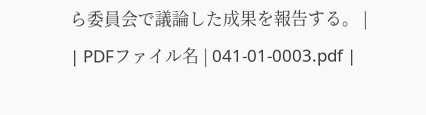ら委員会で議論した成果を報告する。 |
| PDFファイル名 | 041-01-0003.pdf |